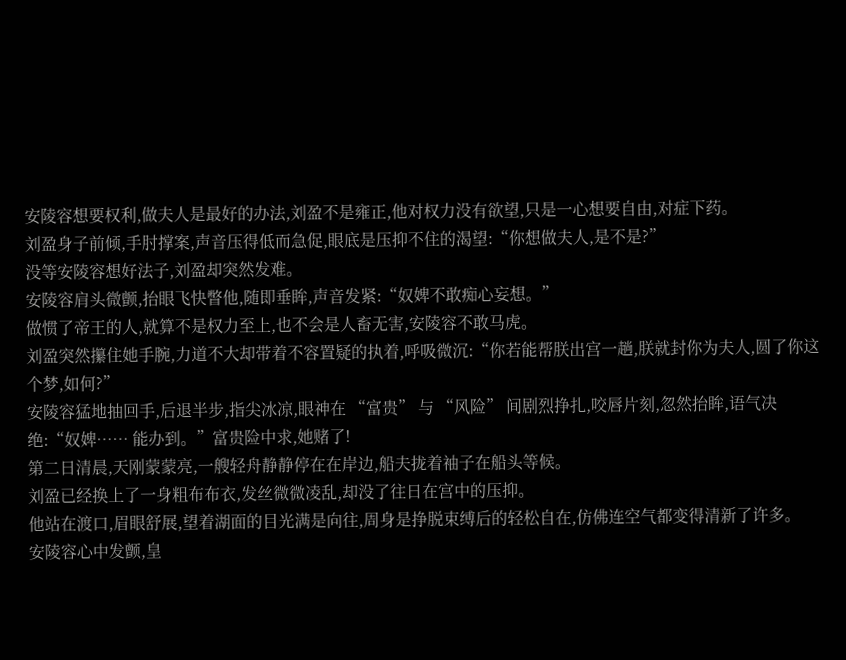安陵容想要权利,做夫人是最好的办法,刘盈不是雍正,他对权力没有欲望,只是一心想要自由,对症下药。
刘盈身子前倾,手肘撑案,声音压得低而急促,眼底是压抑不住的渴望:“你想做夫人,是不是?”
没等安陵容想好法子,刘盈却突然发难。
安陵容肩头微颤,抬眼飞快瞥他,随即垂眸,声音发紧:“奴婢不敢痴心妄想。”
做惯了帝王的人,就算不是权力至上,也不会是人畜无害,安陵容不敢马虎。
刘盈突然攥住她手腕,力道不大却带着不容置疑的执着,呼吸微沉:“你若能帮朕出宫一趟,朕就封你为夫人,圆了你这个梦,如何?”
安陵容猛地抽回手,后退半步,指尖冰凉,眼神在 “富贵” 与 “风险” 间剧烈挣扎,咬唇片刻,忽然抬眸,语气决绝:“奴婢…… 能办到。”富贵险中求,她赌了!
第二日清晨,天刚蒙蒙亮,一艘轻舟静静停在在岸边,船夫拢着袖子在船头等候。
刘盈已经换上了一身粗布布衣,发丝微微凌乱,却没了往日在宫中的压抑。
他站在渡口,眉眼舒展,望着湖面的目光满是向往,周身是挣脱束缚后的轻松自在,仿佛连空气都变得清新了许多。
安陵容心中发颤,皇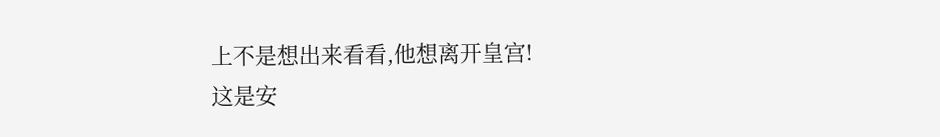上不是想出来看看,他想离开皇宫!
这是安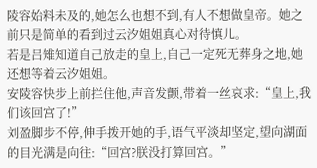陵容始料未及的,她怎么也想不到,有人不想做皇帝。她之前只是简单的看到过云汐姐姐真心对待慎儿。
若是吕雉知道自己放走的皇上,自己一定死无葬身之地,她还想等着云汐姐姐。
安陵容快步上前拦住他,声音发颤,带着一丝哀求:“皇上,我们该回宫了!”
刘盈脚步不停,伸手拨开她的手,语气平淡却坚定,望向湖面的目光满是向往:“回宫?朕没打算回宫。”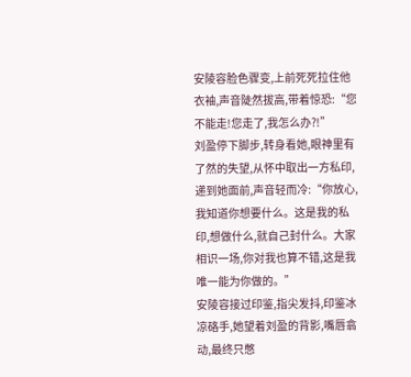安陵容脸色骤变,上前死死拉住他衣袖,声音陡然拔高,带着惊恐:“您不能走!您走了,我怎么办?!”
刘盈停下脚步,转身看她,眼神里有了然的失望,从怀中取出一方私印,递到她面前,声音轻而冷:“你放心,我知道你想要什么。这是我的私印,想做什么,就自己封什么。大家相识一场,你对我也算不错,这是我唯一能为你做的。”
安陵容接过印鉴,指尖发抖,印鉴冰凉硌手,她望着刘盈的背影,嘴唇翕动,最终只憋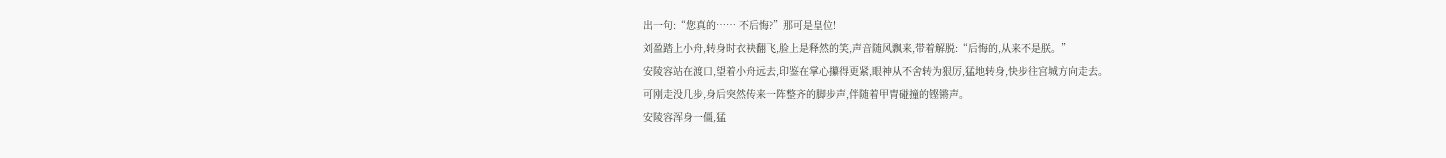出一句:“您真的…… 不后悔?”那可是皇位!
刘盈踏上小舟,转身时衣袂翻飞,脸上是释然的笑,声音随风飘来,带着解脱:“后悔的,从来不是朕。”
安陵容站在渡口,望着小舟远去,印鉴在掌心攥得更紧,眼神从不舍转为狠厉,猛地转身,快步往宫城方向走去。
可刚走没几步,身后突然传来一阵整齐的脚步声,伴随着甲胄碰撞的铿锵声。
安陵容浑身一僵,猛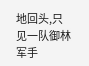地回头,只见一队御林军手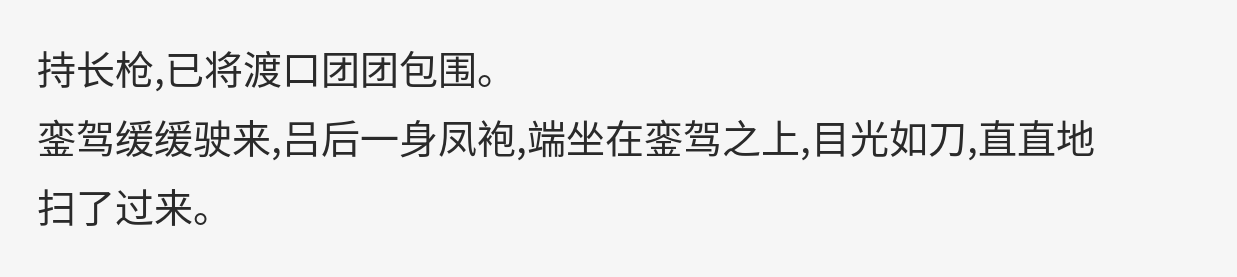持长枪,已将渡口团团包围。
銮驾缓缓驶来,吕后一身凤袍,端坐在銮驾之上,目光如刀,直直地扫了过来。